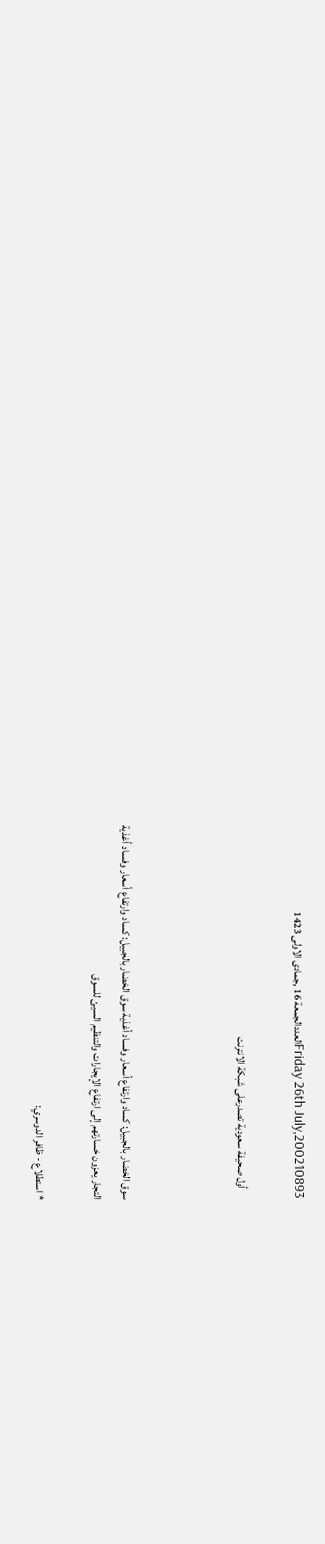Friday 26th July,200210893العددالجمعة 16 ,جمادى الاولى 1423

     أول صحيفة سعودية تصدرعلى شبكة الانترنت



سوق الخضار بالجبيل: كساد وارتفاع أسعار وفساد أغذية سوق الخضار بالجبيل: كساد وارتفاع أسعار وفساد أغذية
التجار يعزون خسارتهم إلى ارتفاع الإيجارات والتنظيم السيئ للسوق

* استطلاع - ظافر الدوسري: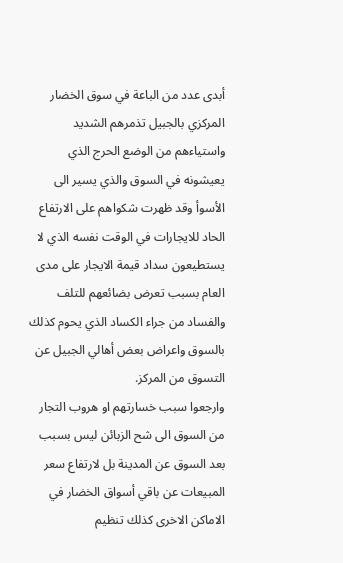أبدى عدد من الباعة في سوق الخضار المركزي بالجبيل تذمرهم الشديد واستياءهم من الوضع الحرج الذي يعيشونه في السوق والذي يسير الى الأسوأ وقد ظهرت شكواهم على الارتفاع الحاد للايجارات في الوقت نفسه الذي لا يستطيعون سداد قيمة الايجار على مدى العام بسبب تعرض بضائعهم للتلف والفساد من جراء الكساد الذي يحوم كذلك بالسوق واعراض بعض أهالي الجبيل عن التسوق من المركز.
وارجعوا سبب خسارتهم او هروب التجار من السوق الى شح الزبائن ليس بسبب بعد السوق عن المدينة بل لارتفاع سعر المبيعات عن باقي أسواق الخضار في الاماكن الاخرى كذلك تنظيم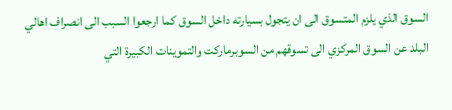السوق الذي يلزم المتسوق الى ان يتجول بسيارته داخل السوق كما ارجعوا السبب الى انصراف اهالي البلد عن السوق المركزي الى تسوقهم من السوبرماركت والتموينات الكبيرة التي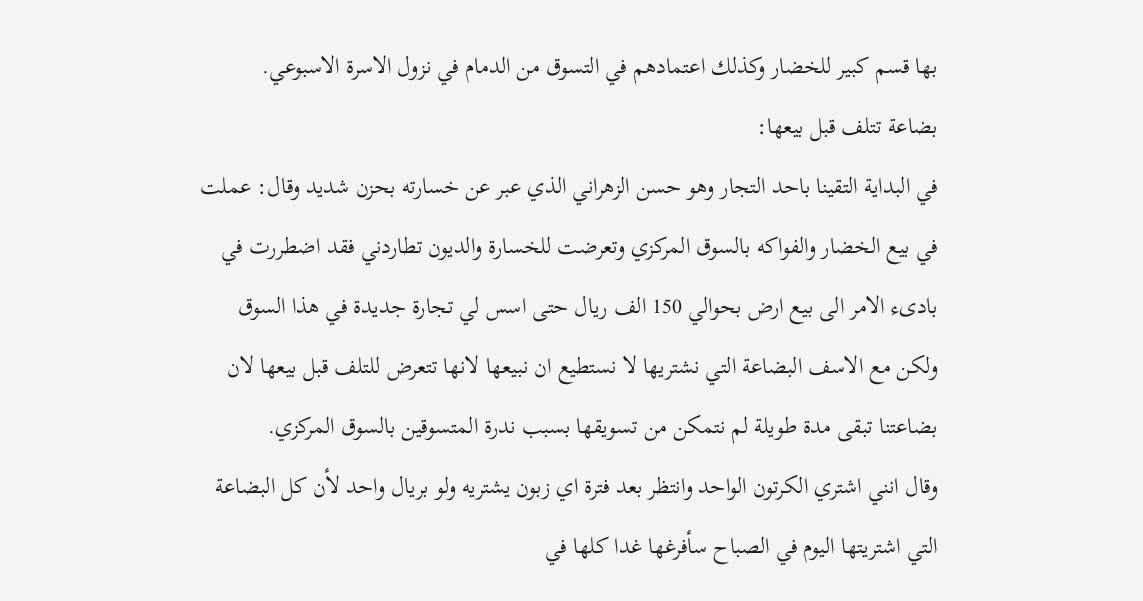بها قسم كبير للخضار وكذلك اعتمادهم في التسوق من الدمام في نزول الاسرة الاسبوعي.
بضاعة تتلف قبل بيعها:
في البداية التقينا باحد التجار وهو حسن الزهراني الذي عبر عن خسارته بحزن شديد وقال: عملت في بيع الخضار والفواكه بالسوق المركزي وتعرضت للخسارة والديون تطاردني فقد اضطررت في بادىء الامر الى بيع ارض بحوالي 150 الف ريال حتى اسس لي تجارة جديدة في هذا السوق ولكن مع الاسف البضاعة التي نشتريها لا نستطيع ان نبيعها لانها تتعرض للتلف قبل بيعها لان بضاعتنا تبقى مدة طويلة لم نتمكن من تسويقها بسبب ندرة المتسوقين بالسوق المركزي.
وقال انني اشتري الكرتون الواحد وانتظر بعد فترة اي زبون يشتريه ولو بريال واحد لأن كل البضاعة التي اشتريتها اليوم في الصباح سأفرغها غدا كلها في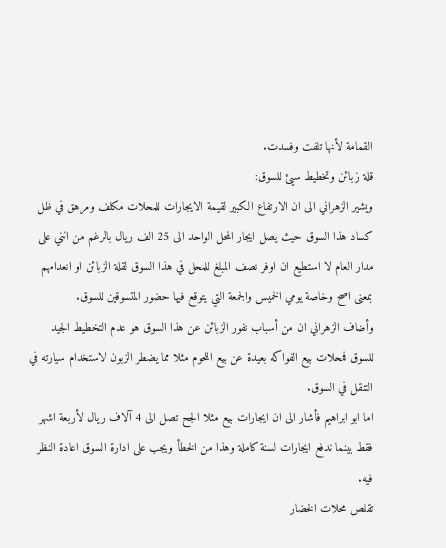القمامة لأنها تلفت وفسدت.
قلة زبائن وتخطيط سيئ للسوق:
ويشير الزهراني الى ان الارتفاع الكبير لقيمة الايجارات للمحلات مكلف ومرهق في ظل كساد هذا السوق حيث يصل ايجار المحل الواحد الى 25 الف ريال بالرغم من انني على مدار العام لا استطيع ان اوفر نصف المبلغ للمحل في هذا السوق لقلة الزبائن او انعدامهم بمعنى اصح وخاصة يومي الخميس والجمعة التي يتوقع فيها حضور المتسوقين للسوق.
وأضاف الزهراني ان من أسباب نفور الزبائن عن هذا السوق هو عدم التخطيط الجيد للسوق فمحلات بيع الفواكه بعيدة عن بيع اللحوم مثلا مما يضطر الزبون لاستخدام سيارته في التنقل في السوق.
اما ابو ابراهيم فأشار الى ان ايجارات بيع مثلا الجح تصل الى 4 آلاف ريال لأربعة اشهر فقط بينما ندفع ايجارات لسنة كاملة وهذا من الخطأ ويجب على ادارة السوق اعادة النظر فيه.
تقلص محلات الخضار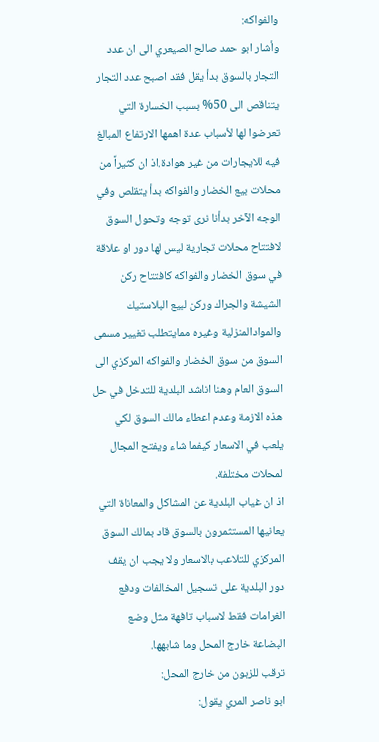والفواكه:
وأشار ابو حمد صالح الصيعري الى ان عدد التجار بالسوق بدأ يقل فقد اصبح عدد التجار يتناقص الى 50% بسبب الخسارة التي تعرضوا لها لأسباب عدة اهمها الارتفاع المبالغ فيه للايجارات من غير هوادة.اذ ان كثيراً من محلات بيع الخضار والفواكه بدأ يتقلص وفي الوجه الآخر بدأنا نرى توجه وتحول السوق لافتتاح محلات تجارية ليس لها دور او علاقة في سوق الخضار والفواكه كافتتاح ركن الشيشة والجراك وركن لبيع البلاستيك والموادالمنزلية وغيره ممايتطلب تغيير مسمى السوق من سوق الخضار والفواكه المركزي الى السوق العام وهنا اناشد البلدية للتدخل في حل هذه الازمة وعدم اعطاء مالك السوق لكي يلعب في الاسعار كيفما شاء ويفتح المجال لمحلات مختلفة.
اذ ان غياب البلدية عن المشاكل والمعاناة التي يعانيها المستثمرون بالسوق قاد بمالك السوق المركزي للتلاعب بالاسعار ولا يجب ان يقف دور البلدية على تسجيل المخالفات ودفع الغرامات فقط لاسباب تافهة مثل وضع البضاعة خارج المحل وما شابهها.
ترقب للزبون من خارج المحل:
ابو ناصر المري يقول: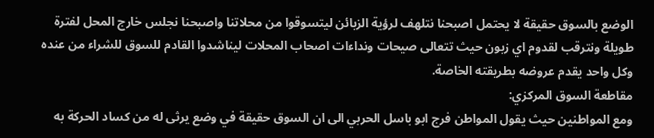الوضع بالسوق حقيقة لا يحتمل اصبحنا نتلهف لرؤية الزبائن ليتسوقوا من محلاتنا واصبحنا نجلس خارج المحل لفترة طويلة ونترقب لقدوم اي زبون حيث تتعالى صيحات ونداءات اصحاب المحلات ليناشدوا القادم للسوق للشراء من عنده وكل واحد يقدم عروضه بطريقته الخاصة.
مقاطعة السوق المركزي:
ومع المواطنين حيث يقول المواطن فرج ابو باسل الحربي الى ان السوق حقيقة في وضع يرثى له من كساد الحركة به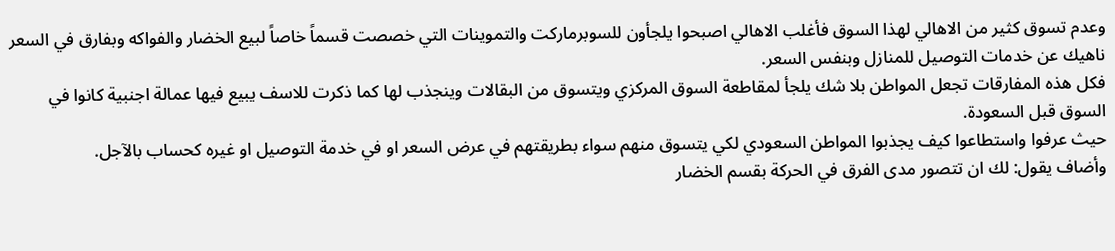وعدم تسوق كثير من الاهالي لهذا السوق فأغلب الاهالي اصبحوا يلجأون للسوبرماركت والتموينات التي خصصت قسماً خاصاً لبيع الخضار والفواكه وبفارق في السعر ناهيك عن خدمات التوصيل للمنازل وبنفس السعر.
فكل هذه المفارقات تجعل المواطن بلا شك يلجأ لمقاطعة السوق المركزي ويتسوق من البقالات وينجذب لها كما ذكرت للاسف يبيع فيها عمالة اجنبية كانوا في السوق قبل السعودة.
حيث عرفوا واستطاعوا كيف يجذبوا المواطن السعودي لكي يتسوق منهم سواء بطريقتهم في عرض السعر او في خدمة التوصيل او غيره كحساب بالآجل.
وأضاف يقول: لك ان تتصور مدى الفرق في الحركة بقسم الخضار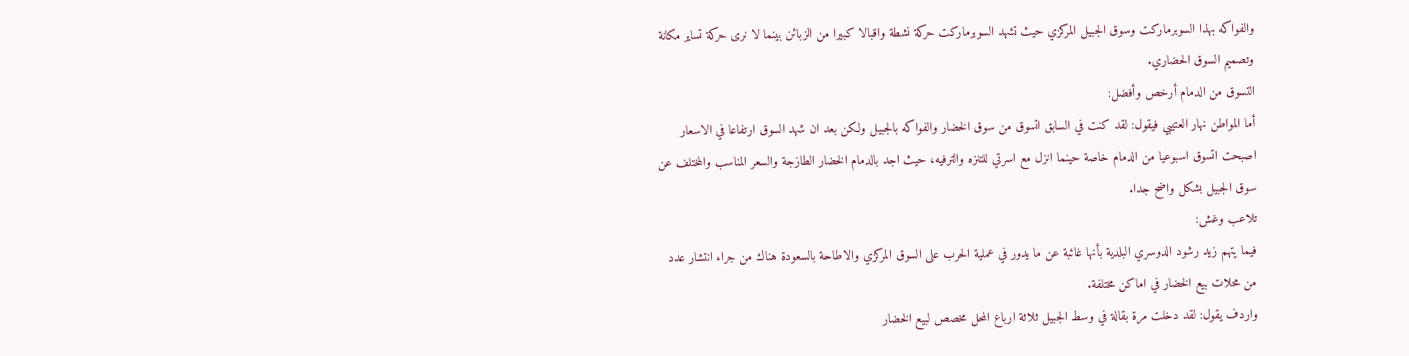والفواكه بهذا السوبرماركت وسوق الجبيل المركزي حيث تشهد السوبرماركت حركة نشطة واقبالا كبيرا من الزبائن بينما لا نرى حركة تساير مكانة وتصميم السوق الحضاري.
التسوق من الدمام أرخص وأفضل:
أما المواطن نهار العتيبي فيقول: لقد كنت في السابق اتسوق من سوق الخضار والفواكه بالجبيل ولكن بعد ان شهد السوق ارتفاعا في الاسعار اصبحت اتسوق اسبوعيا من الدمام خاصة حينما انزل مع اسرتي للتنزه والترفيه، حيث اجد بالدمام الخضار الطازجة والسعر المناسب والمختلف عن سوق الجبيل بشكل واضح جدا.
تلاعب وغش:
فيما يتهم زيد رشود الدوسري البلدية بأنها غائبة عن ما يدور في عملية الحرب على السوق المركزي والاطاحة بالسعودة هناك من جراء انتشار عدد من محلات بيع الخضار في اماكن مختلفة.
واردف يقول: لقد دخلت مرة بقالة في وسط الجبيل ثلاثة ارباع المحل مخصص لبيع الخضار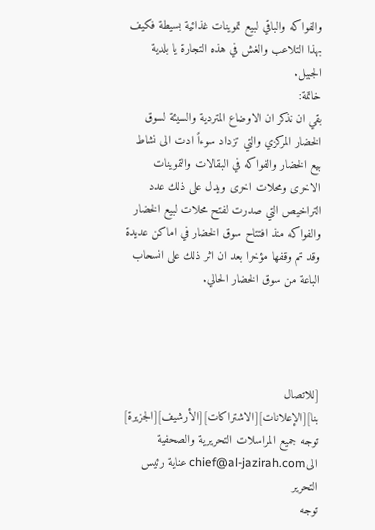والفواكه والباقي لبيع تموينات غذائية بسيطة فكيف بهذا التلاعب والغش في هذه التجارة يا بلدية الجبيل.
خاتمة:
بقي ان نذكر ان الاوضاع المتردية والسيئة لسوق الخضار المركزي والتي تزداد سوءاً ادت الى نشاط بيع الخضار والفواكه في البقالات والتموينات الاخرى ومحلات اخرى ويدل على ذلك عدد التراخيص التي صدرت لفتح محلات لبيع الخضار والفواكه منذ افتتاح سوق الخضار في اماكن عديدة وقد تم وقفها مؤخرا بعد ان اثر ذلك على انسحاب الباعة من سوق الخضار الحالي.




[للاتصال بنا][الإعلانات][الاشتراكات][الأرشيف][الجزيرة]
توجه جميع المراسلات التحريرية والصحفية الىchief@al-jazirah.com عناية رئيس التحرير
توجه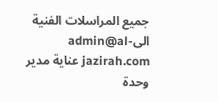جميع المراسلات الفنية الىadmin@al-jazirah.com عناية مدير وحدة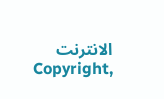الانترنت
Copyright,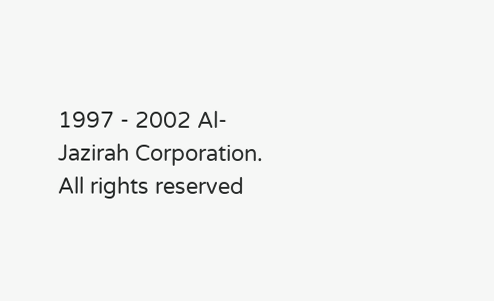1997 - 2002 Al-Jazirah Corporation. All rights reserved